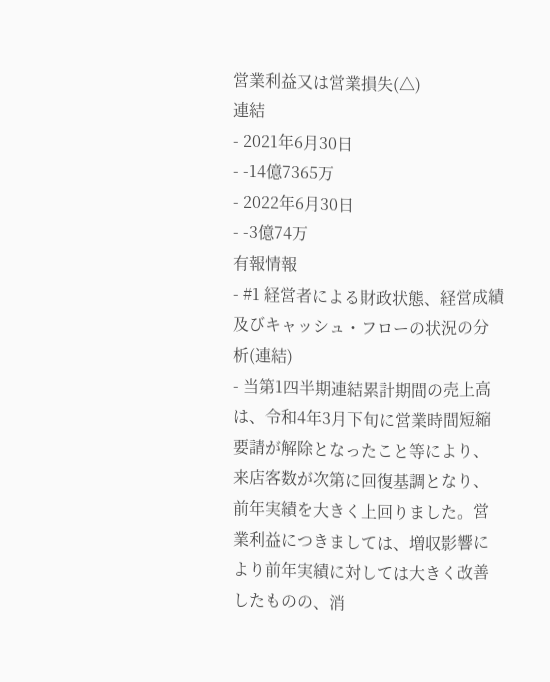営業利益又は営業損失(△)
連結
- 2021年6月30日
- -14億7365万
- 2022年6月30日
- -3億74万
有報情報
- #1 経営者による財政状態、経営成績及びキャッシュ・フローの状況の分析(連結)
- 当第1四半期連結累計期間の売上高は、令和4年3月下旬に営業時間短縮要請が解除となったこと等により、来店客数が次第に回復基調となり、前年実績を大きく上回りました。営業利益につきましては、増収影響により前年実績に対しては大きく改善したものの、消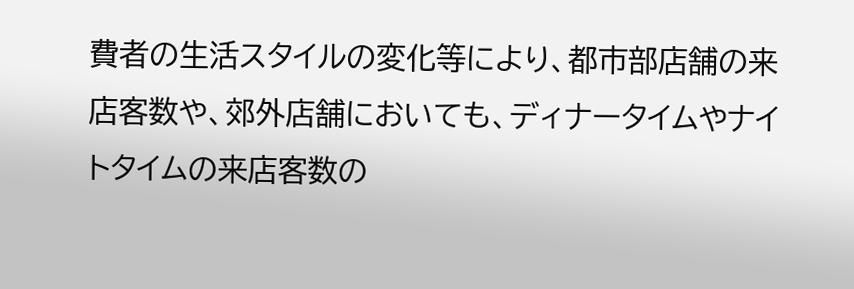費者の生活スタイルの変化等により、都市部店舗の来店客数や、郊外店舗においても、ディナータイムやナイトタイムの来店客数の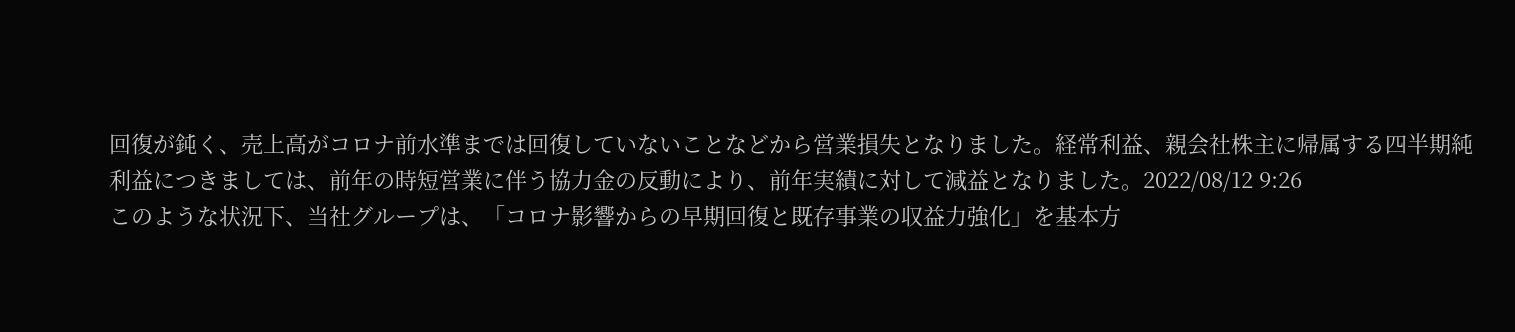回復が鈍く、売上高がコロナ前水準までは回復していないことなどから営業損失となりました。経常利益、親会社株主に帰属する四半期純利益につきましては、前年の時短営業に伴う協力金の反動により、前年実績に対して減益となりました。2022/08/12 9:26
このような状況下、当社グループは、「コロナ影響からの早期回復と既存事業の収益力強化」を基本方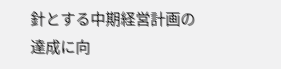針とする中期経営計画の達成に向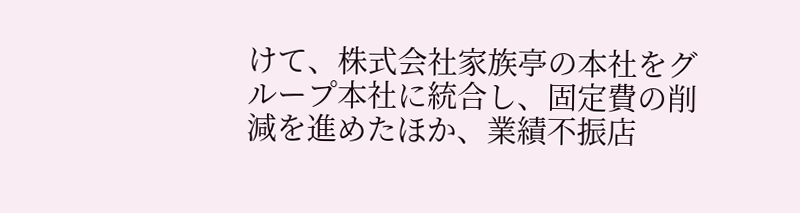けて、株式会社家族亭の本社をグループ本社に統合し、固定費の削減を進めたほか、業績不振店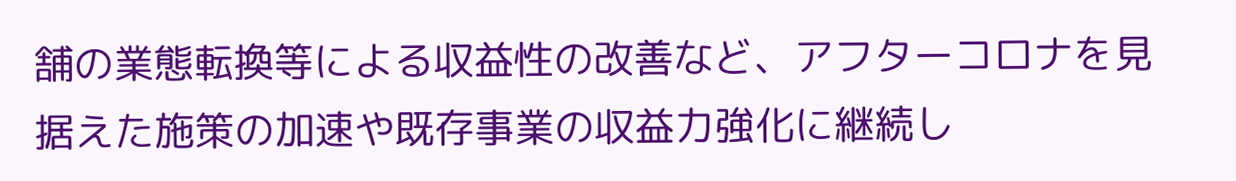舗の業態転換等による収益性の改善など、アフターコロナを見据えた施策の加速や既存事業の収益力強化に継続し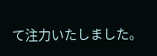て注力いたしました。